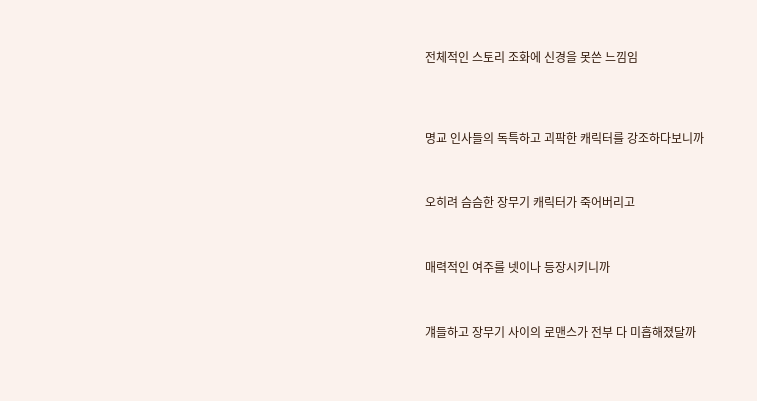전체적인 스토리 조화에 신경을 못쓴 느낌임




명교 인사들의 독특하고 괴팍한 캐릭터를 강조하다보니까



오히려 슴슴한 장무기 캐릭터가 죽어버리고



매력적인 여주를 넷이나 등장시키니까



걔들하고 장무기 사이의 로맨스가 전부 다 미흡해졌달까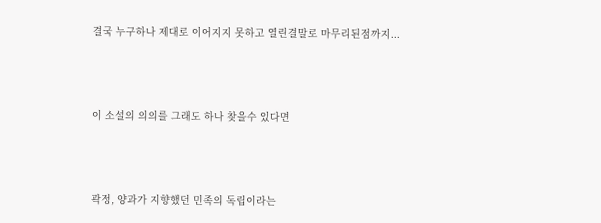결국 누구하나 제대로 이어지지 못하고 열린결말로 마무리된점까지...



이 소설의 의의를 그래도 하나 찾을수 있다면



곽정, 양과가 지향했던 민족의 독립이라는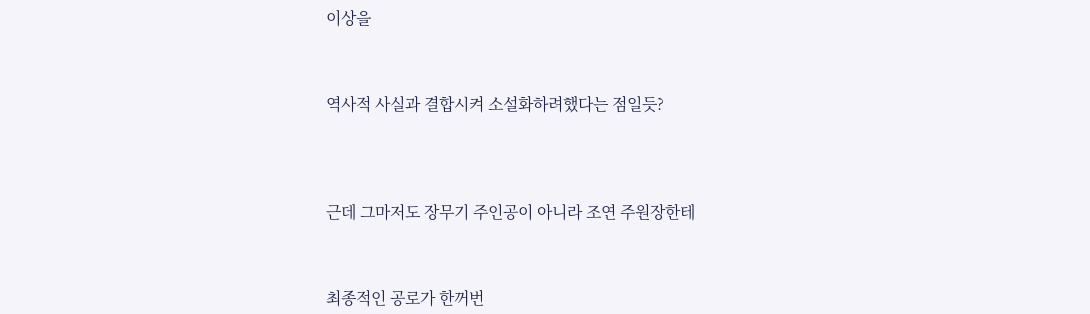이상을



역사적 사실과 결합시켜 소설화하려했다는 점일듯?




근데 그마저도 장무기 주인공이 아니라 조연 주원장한테



최종적인 공로가 한꺼번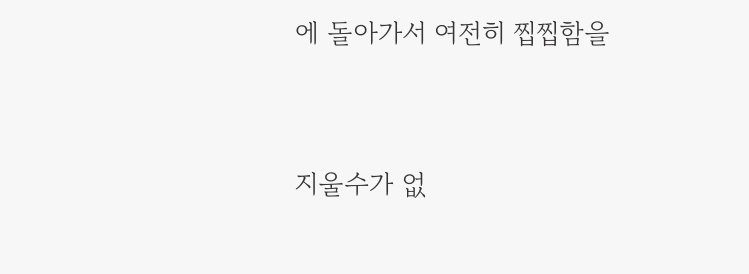에 돌아가서 여전히 찝찝함을



지울수가 없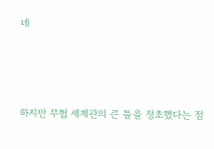네




하지만 무협 세계관의 큰 틀을 정초했다는 점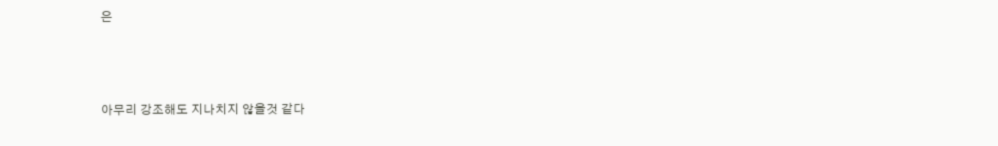은



아무리 강조해도 지나치지 않을것 같다